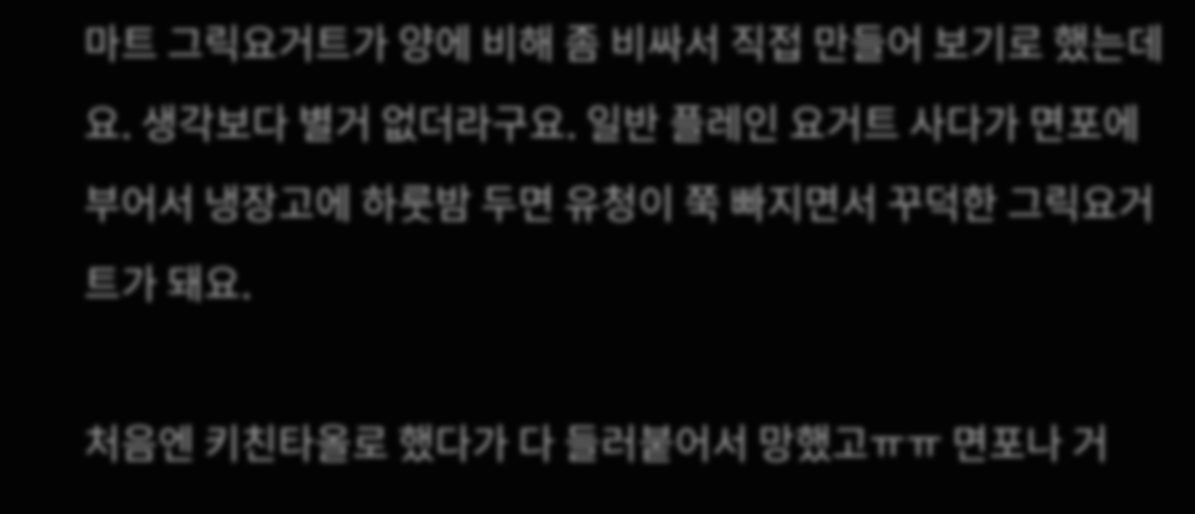마트 그릭요거트가 양에 비해 좀 비싸서 직접 만들어 보기로 했는데요. 생각보다 별거 없더라구요. 일반 플레인 요거트 사다가 면포에 부어서 냉장고에 하룻밤 두면 유청이 쭉 빠지면서 꾸덕한 그릭요거트가 돼요.

처음엔 키친타올로 했다가 다 들러붙어서 망했고ㅠㅠ 면포나 거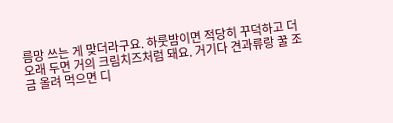름망 쓰는 게 맞더라구요. 하룻밤이면 적당히 꾸덕하고 더 오래 두면 거의 크림치즈처럼 돼요. 거기다 견과류랑 꿀 조금 올려 먹으면 디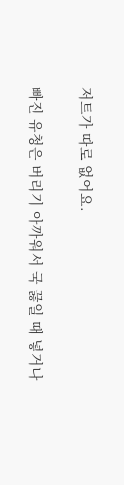저트가 따로 없어요.

빠진 유청은 버리기 아까워서 국 끓일 때 넣거나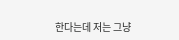한다는데 저는 그냥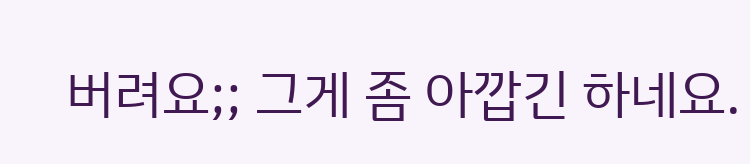버려요;; 그게 좀 아깝긴 하네요.